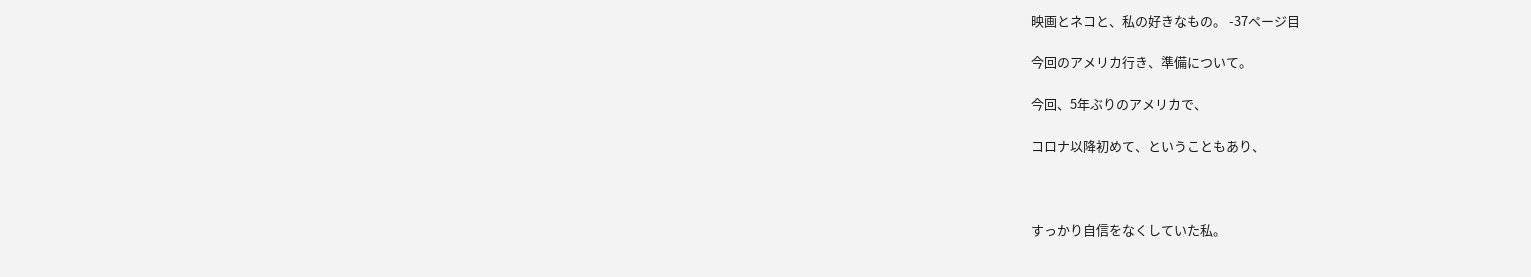映画とネコと、私の好きなもの。 -37ページ目

今回のアメリカ行き、準備について。

今回、5年ぶりのアメリカで、

コロナ以降初めて、ということもあり、



すっかり自信をなくしていた私。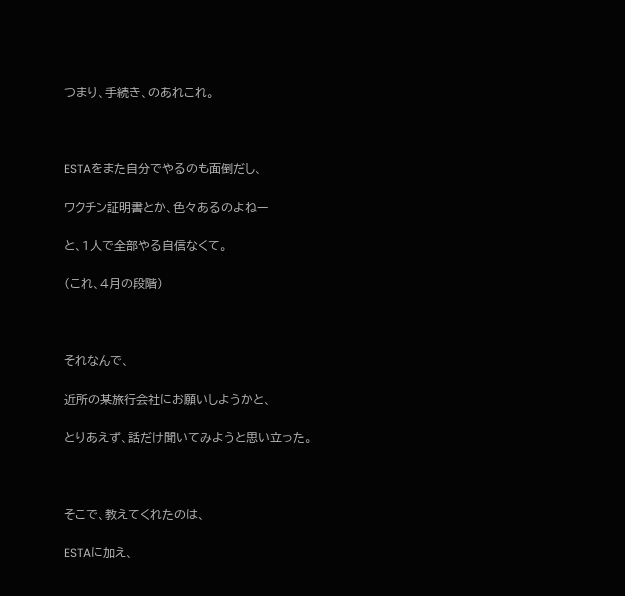つまり、手続き、のあれこれ。



ESTAをまた自分でやるのも面倒だし、

ワクチン証明書とか、色々あるのよねー

と、1人で全部やる自信なくて。

(これ、4月の段階)



それなんで、

近所の某旅行会社にお願いしようかと、

とりあえず、話だけ聞いてみようと思い立った。



そこで、教えてくれたのは、

ESTAに加え、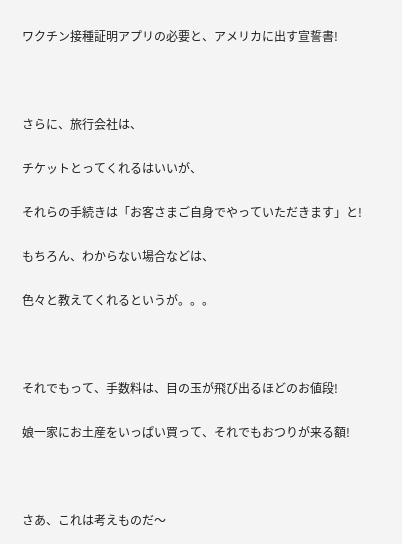ワクチン接種証明アプリの必要と、アメリカに出す宣誓書!



さらに、旅行会社は、

チケットとってくれるはいいが、

それらの手続きは「お客さまご自身でやっていただきます」と!

もちろん、わからない場合などは、

色々と教えてくれるというが。。。



それでもって、手数料は、目の玉が飛び出るほどのお値段!

娘一家にお土産をいっぱい買って、それでもおつりが来る額!



さあ、これは考えものだ〜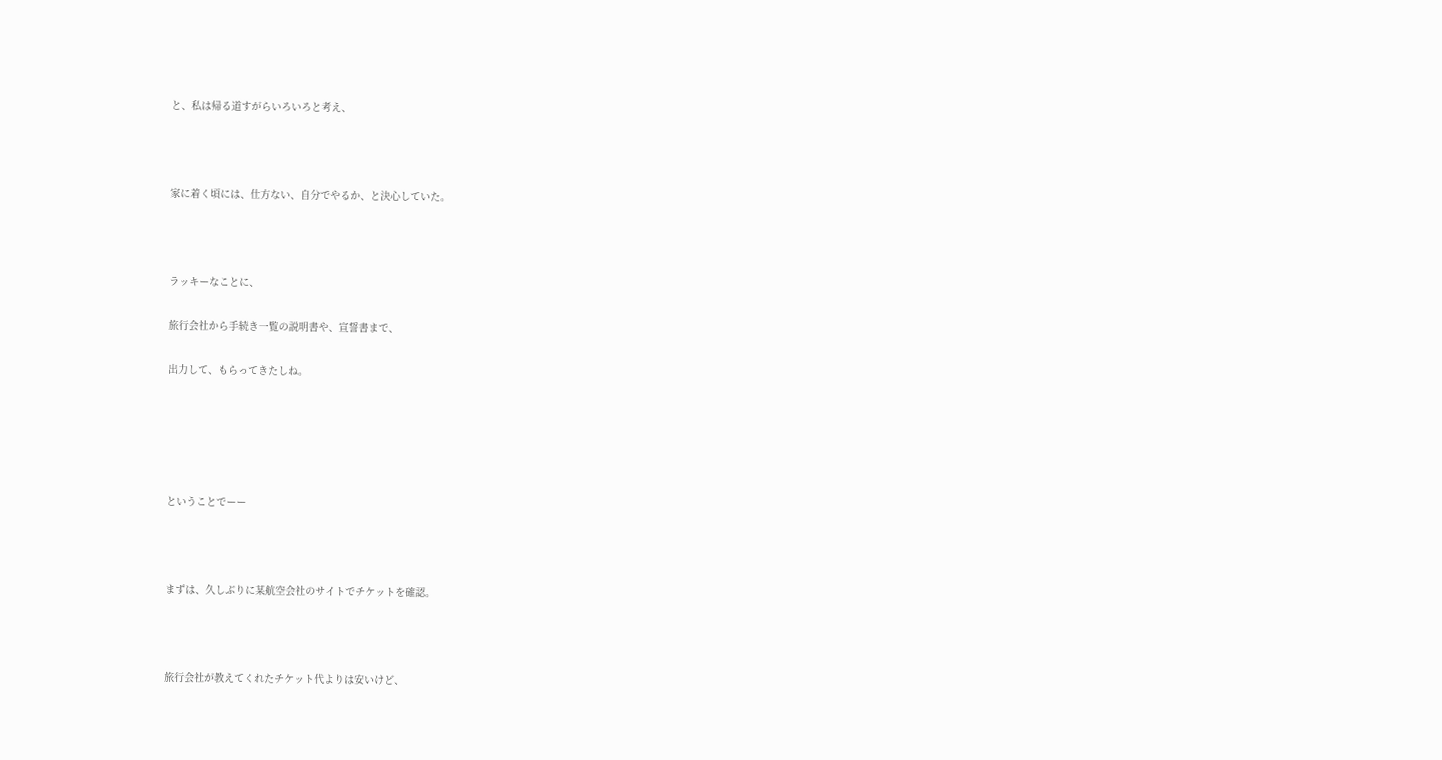と、私は帰る道すがらいろいろと考え、



家に着く頃には、仕方ない、自分でやるか、と決心していた。



ラッキーなことに、

旅行会社から手続き一覧の説明書や、宣誓書まで、

出力して、もらってきたしね。





ということでーー



まずは、久しぶりに某航空会社のサイトでチケットを確認。



旅行会社が教えてくれたチケット代よりは安いけど、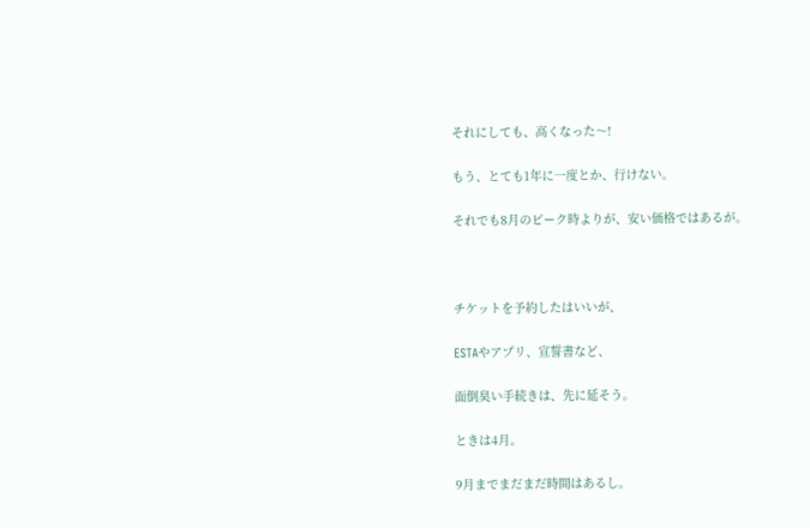それにしても、高くなった〜!

もう、とても1年に一度とか、行けない。

それでも8月のピーク時よりが、安い価格ではあるが。



チケットを予約したはいいが、

ESTAやアプリ、宣誓書など、

面倒臭い手続きは、先に延そう。

ときは4月。

9月までまだまだ時間はあるし。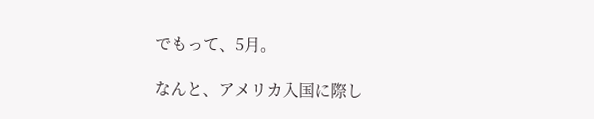でもって、5月。

なんと、アメリカ入国に際し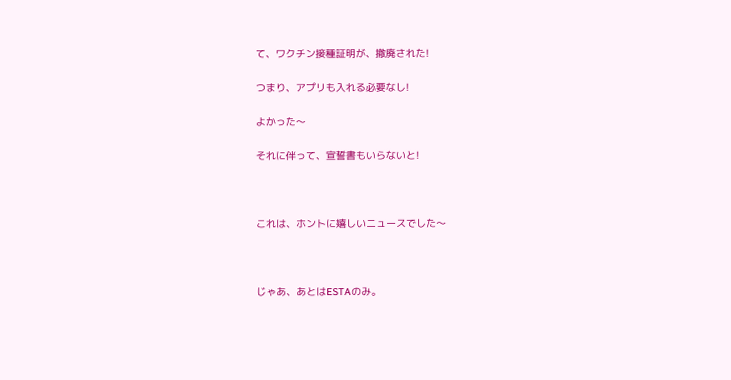て、ワクチン接種証明が、撤廃された!

つまり、アプリも入れる必要なし!

よかった〜

それに伴って、宣誓書もいらないと!



これは、ホントに嬉しいニュースでした〜



じゃあ、あとはESTAのみ。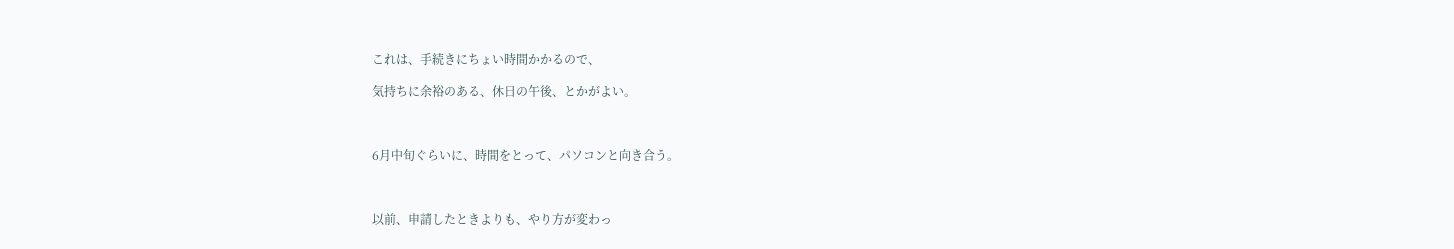これは、手続きにちょい時間かかるので、

気持ちに余裕のある、休日の午後、とかがよい。



6月中旬ぐらいに、時間をとって、パソコンと向き合う。



以前、申請したときよりも、やり方が変わっ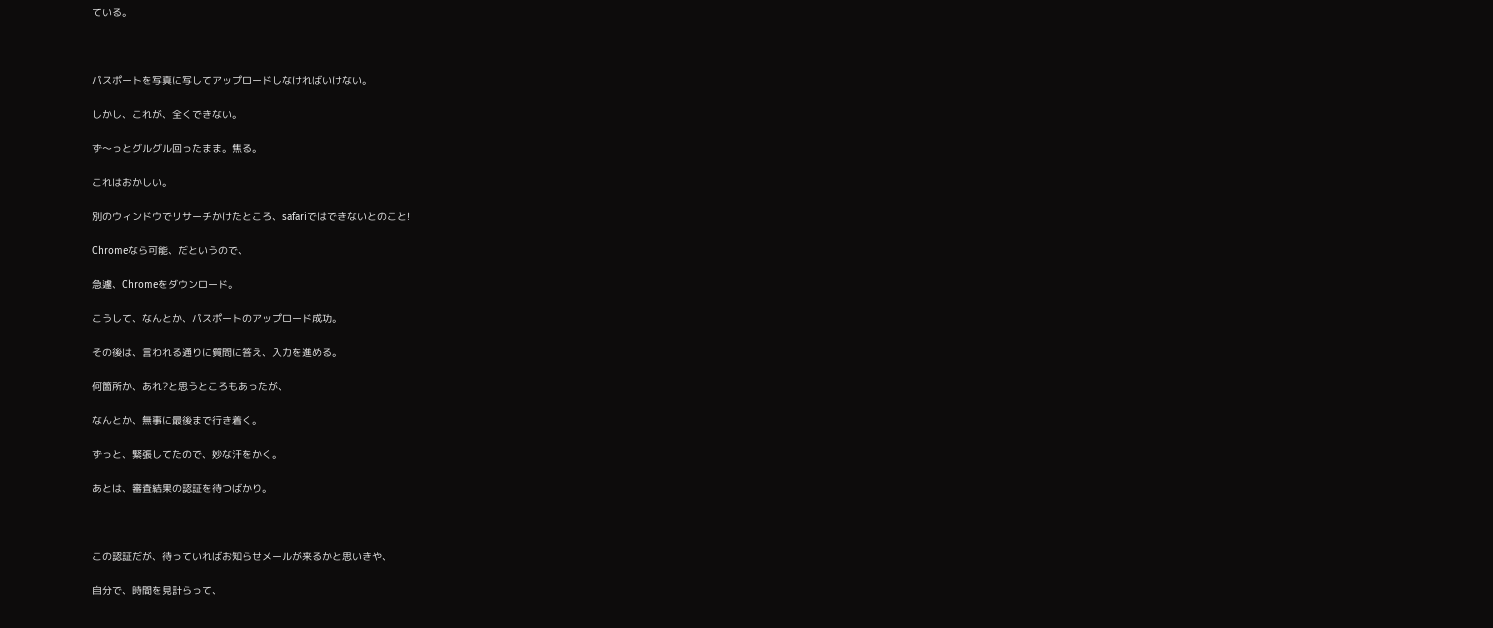ている。



パスポートを写真に写してアップロードしなければいけない。

しかし、これが、全くできない。

ず〜っとグルグル回ったまま。焦る。

これはおかしい。

別のウィンドウでリサーチかけたところ、safariではできないとのこと!

Chromeなら可能、だというので、

急遽、Chromeをダウンロード。

こうして、なんとか、パスポートのアップロード成功。

その後は、言われる通りに質問に答え、入力を進める。

何箇所か、あれ?と思うところもあったが、

なんとか、無事に最後まで行き着く。

ずっと、緊張してたので、妙な汗をかく。

あとは、審査結果の認証を待つばかり。



この認証だが、待っていればお知らせメールが来るかと思いきや、

自分で、時間を見計らって、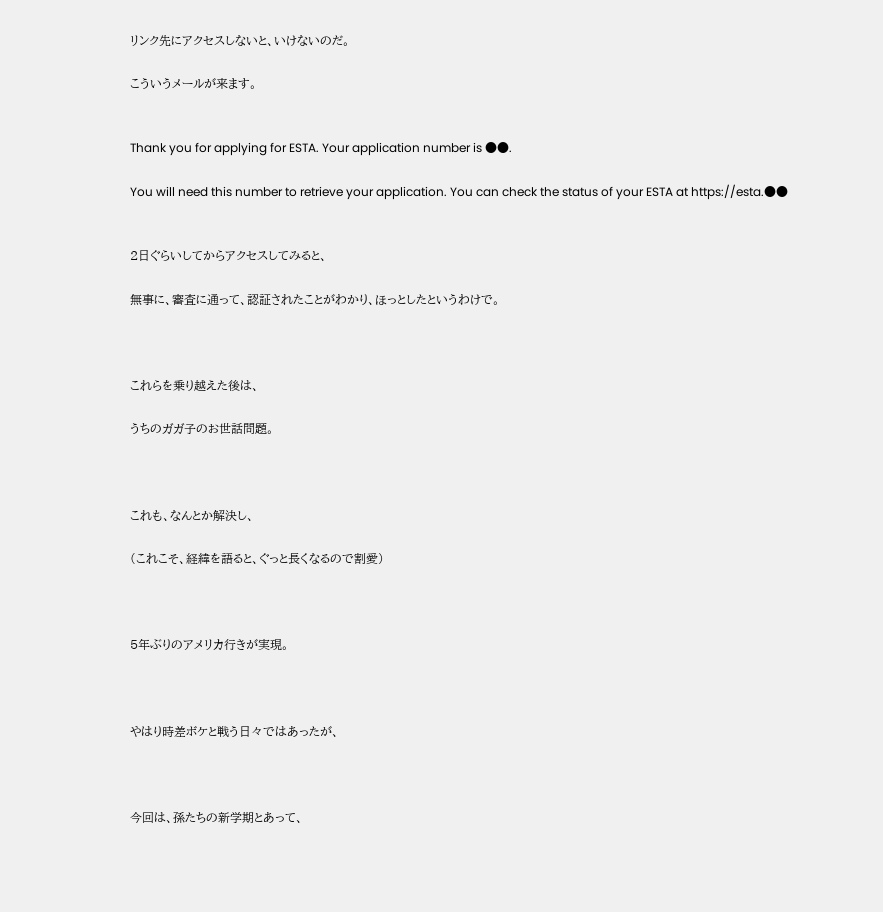リンク先にアクセスしないと、いけないのだ。

こういうメールが来ます。


Thank you for applying for ESTA. Your application number is ●●.

You will need this number to retrieve your application. You can check the status of your ESTA at https://esta.●●


2日ぐらいしてからアクセスしてみると、

無事に、審査に通って、認証されたことがわかり、ほっとしたというわけで。



これらを乗り越えた後は、

うちのガガ子のお世話問題。



これも、なんとか解決し、

(これこそ、経緯を語ると、ぐっと長くなるので割愛)



5年ぶりのアメリカ行きが実現。



やはり時差ボケと戦う日々ではあったが、



今回は、孫たちの新学期とあって、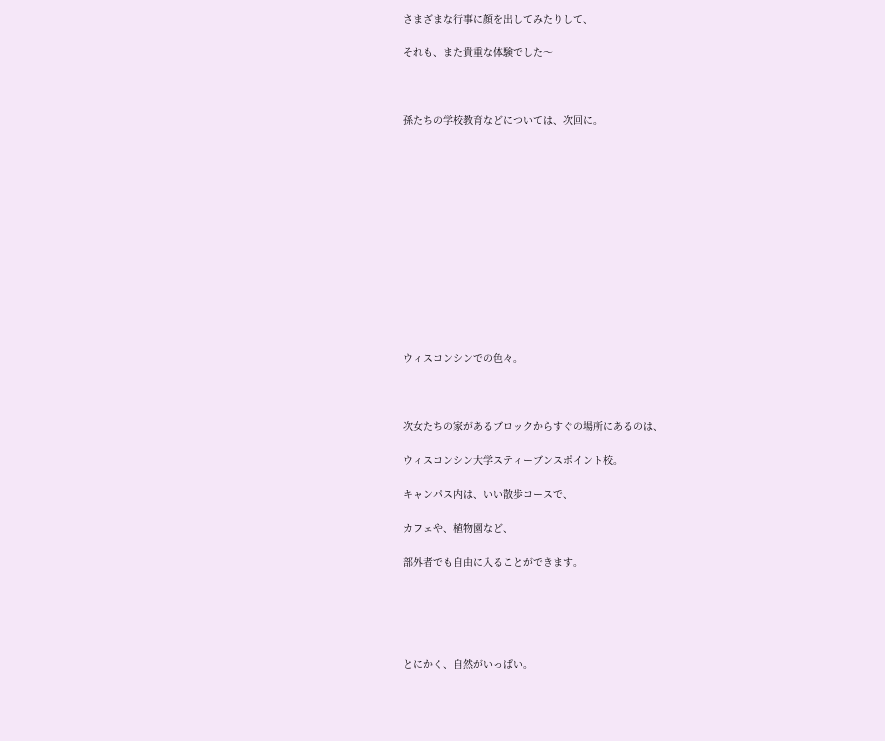さまざまな行事に顔を出してみたりして、

それも、また貴重な体験でした〜



孫たちの学校教育などについては、次回に。













ウィスコンシンでの色々。



次女たちの家があるブロックからすぐの場所にあるのは、

ウィスコンシン大学スティーブンスポイント校。

キャンパス内は、いい散歩コースで、

カフェや、植物園など、

部外者でも自由に入ることができます。





とにかく、自然がいっぱい。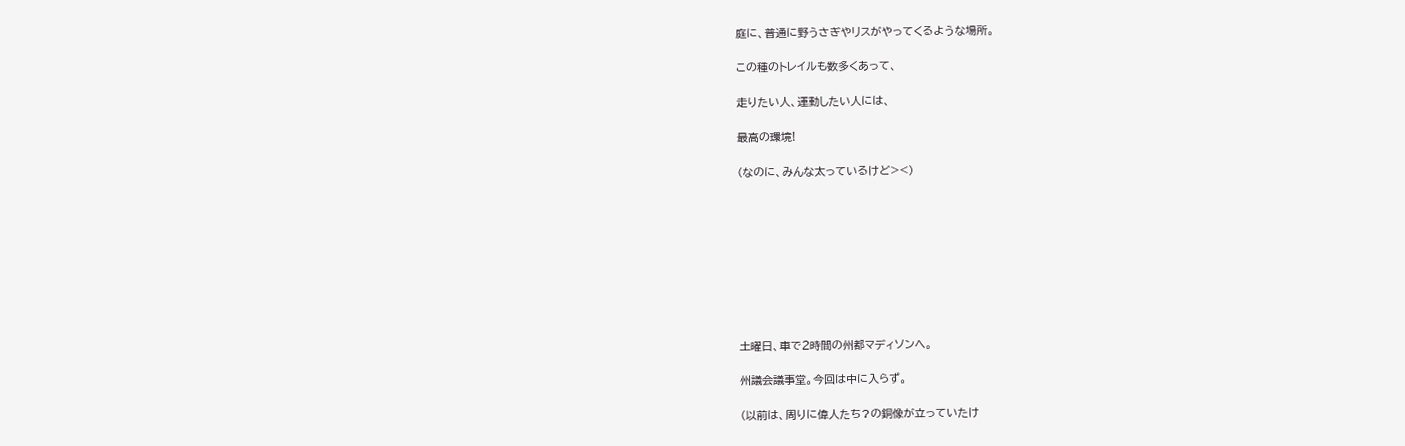庭に、普通に野うさぎやリスがやってくるような場所。

この種のトレイルも数多くあって、

走りたい人、運動したい人には、

最高の環境!

(なのに、みんな太っているけど><)









土曜日、車で2時間の州都マディソンへ。

州議会議事堂。今回は中に入らず。

(以前は、周りに偉人たち?の銅像が立っていたけ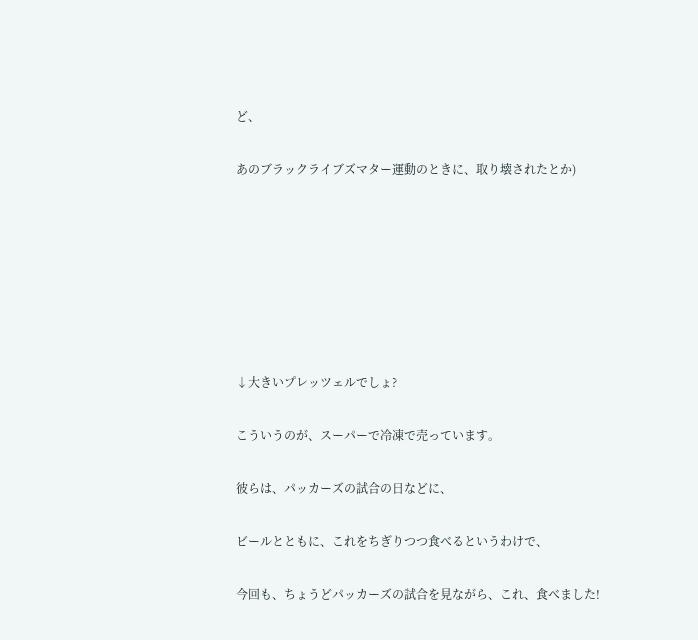ど、

あのブラックライブズマター運動のときに、取り壊されたとか)







↓大きいプレッツェルでしょ?

こういうのが、スーパーで冷凍で売っています。

彼らは、パッカーズの試合の日などに、

ビールとともに、これをちぎりつつ食べるというわけで、

今回も、ちょうどパッカーズの試合を見ながら、これ、食べました!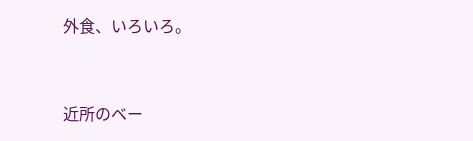外食、いろいろ。



近所のベー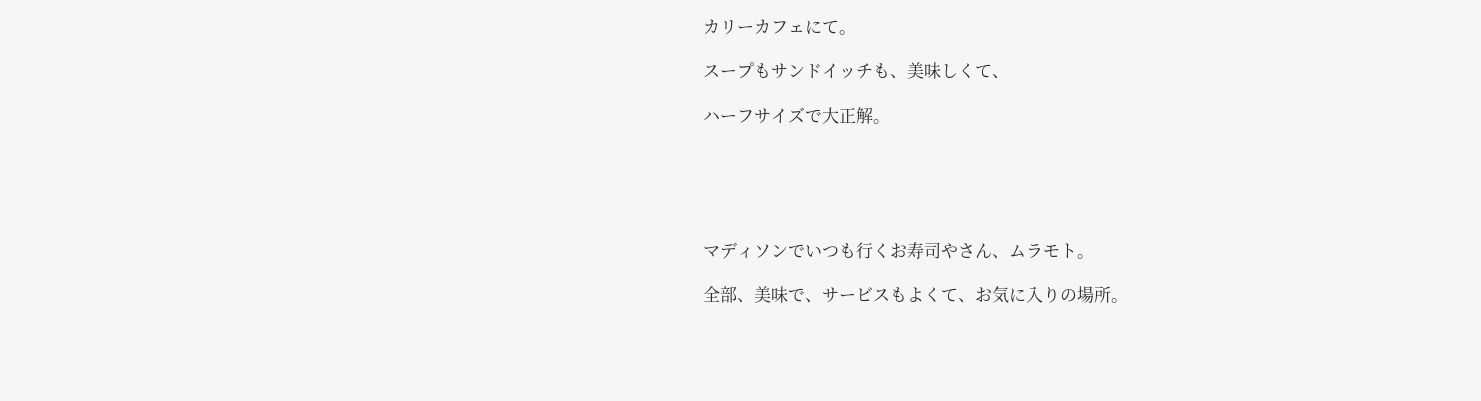カリーカフェにて。

スープもサンドイッチも、美味しくて、

ハーフサイズで大正解。





マディソンでいつも行くお寿司やさん、ムラモト。

全部、美味で、サービスもよくて、お気に入りの場所。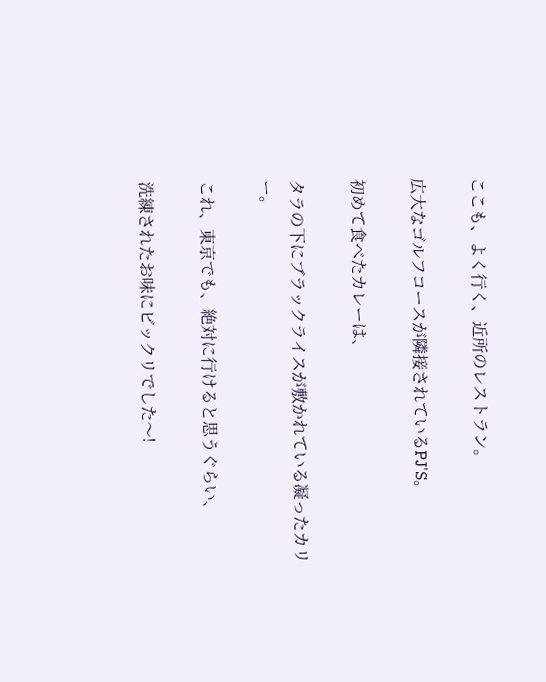ここも、よく行く、近所のレストラン。

広大なゴルフコースが隣接されているPJ'S。

初めて食べたカレーは、

タラの下にブラックライスが敷かれている凝ったカリー。

これ、東京でも、絶対に行けると思うぐらい、

洗練されたお味にビックリでした〜!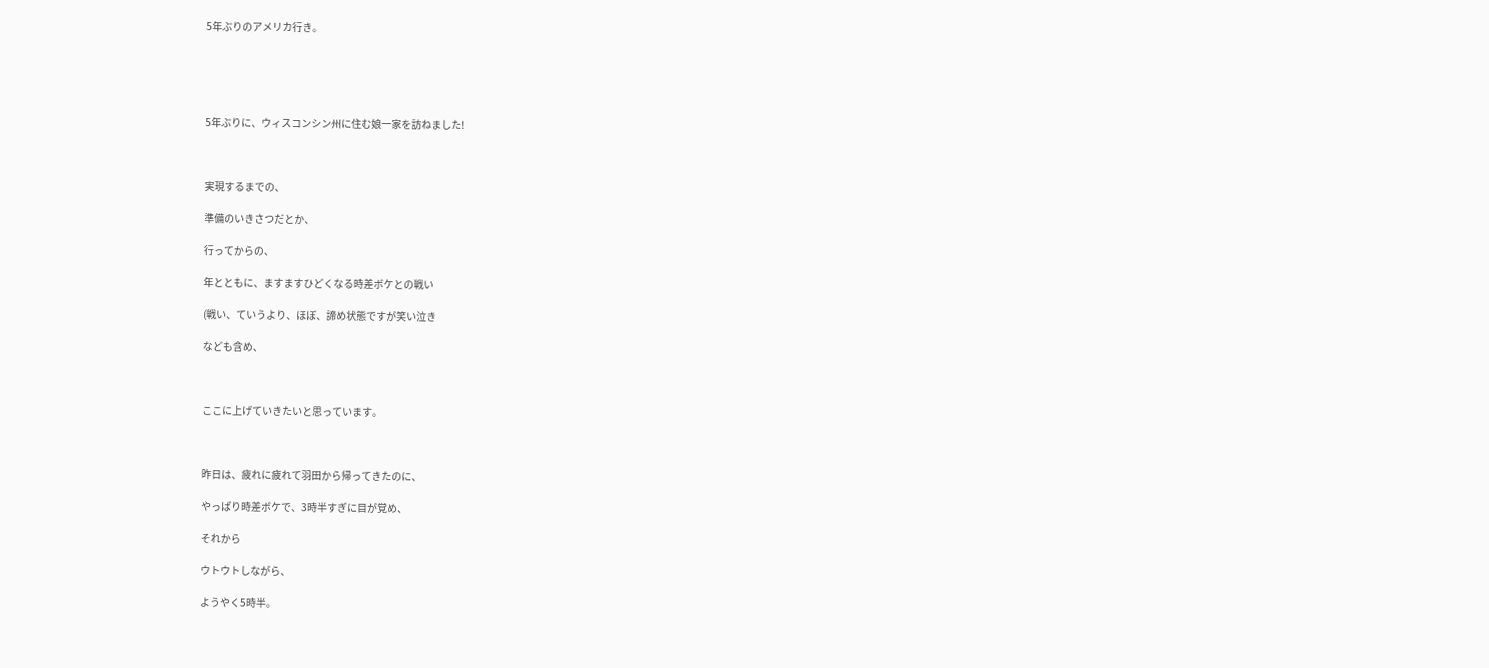5年ぶりのアメリカ行き。





5年ぶりに、ウィスコンシン州に住む娘一家を訪ねました!



実現するまでの、

準備のいきさつだとか、

行ってからの、

年とともに、ますますひどくなる時差ボケとの戦い

(戦い、ていうより、ほぼ、諦め状態ですが笑い泣き

なども含め、



ここに上げていきたいと思っています。



昨日は、疲れに疲れて羽田から帰ってきたのに、

やっぱり時差ボケで、3時半すぎに目が覚め、

それから

ウトウトしながら、

ようやく5時半。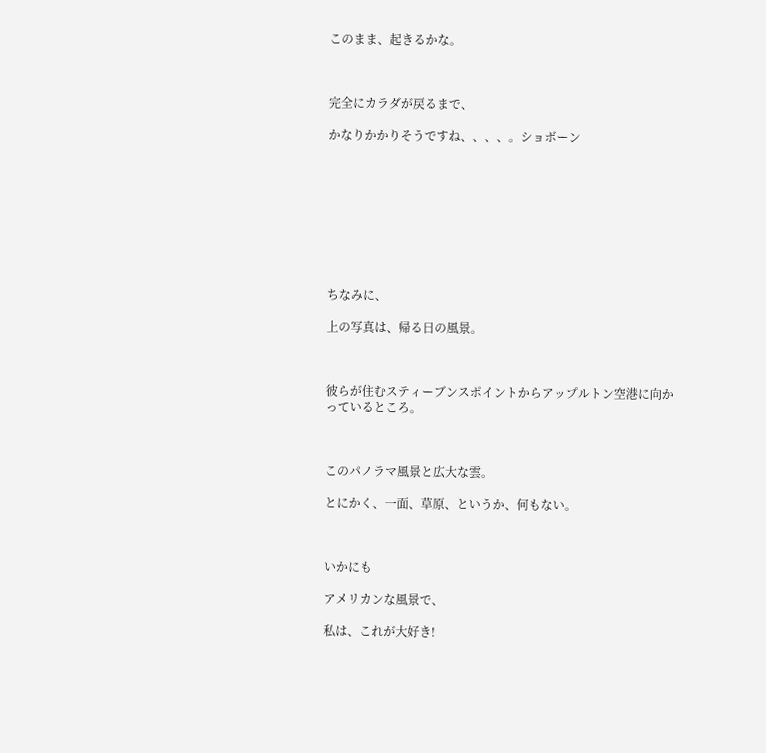このまま、起きるかな。



完全にカラダが戻るまで、

かなりかかりそうですね、、、、。ショボーン









ちなみに、

上の写真は、帰る日の風景。



彼らが住むスティーブンスポイントからアップルトン空港に向かっているところ。



このパノラマ風景と広大な雲。

とにかく、一面、草原、というか、何もない。



いかにも

アメリカンな風景で、

私は、これが大好き!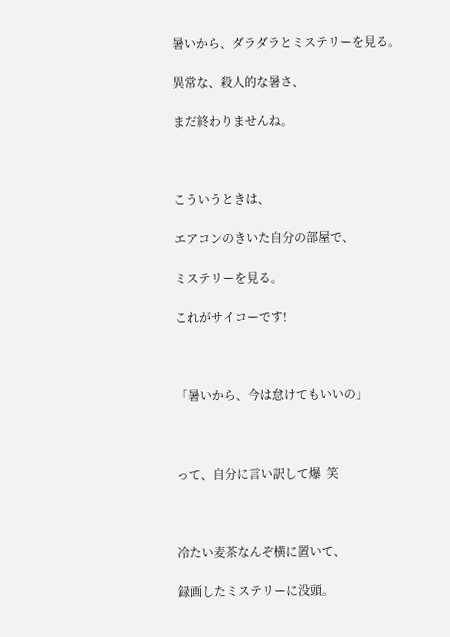暑いから、ダラダラとミステリーを見る。

異常な、殺人的な暑さ、

まだ終わりませんね。



こういうときは、

エアコンのきいた自分の部屋で、

ミステリーを見る。

これがサイコーです!



「暑いから、今は怠けてもいいの」



って、自分に言い訳して爆  笑



冷たい麦茶なんぞ横に置いて、

録画したミステリーに没頭。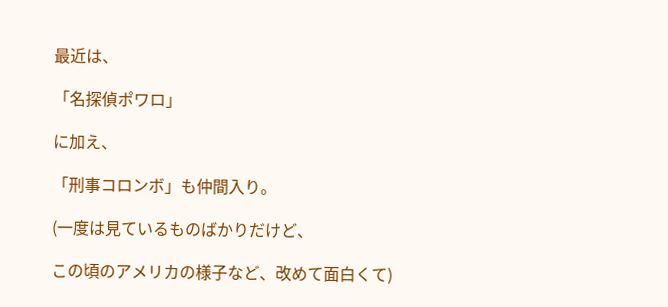最近は、

「名探偵ポワロ」

に加え、

「刑事コロンボ」も仲間入り。

(一度は見ているものばかりだけど、

この頃のアメリカの様子など、改めて面白くて)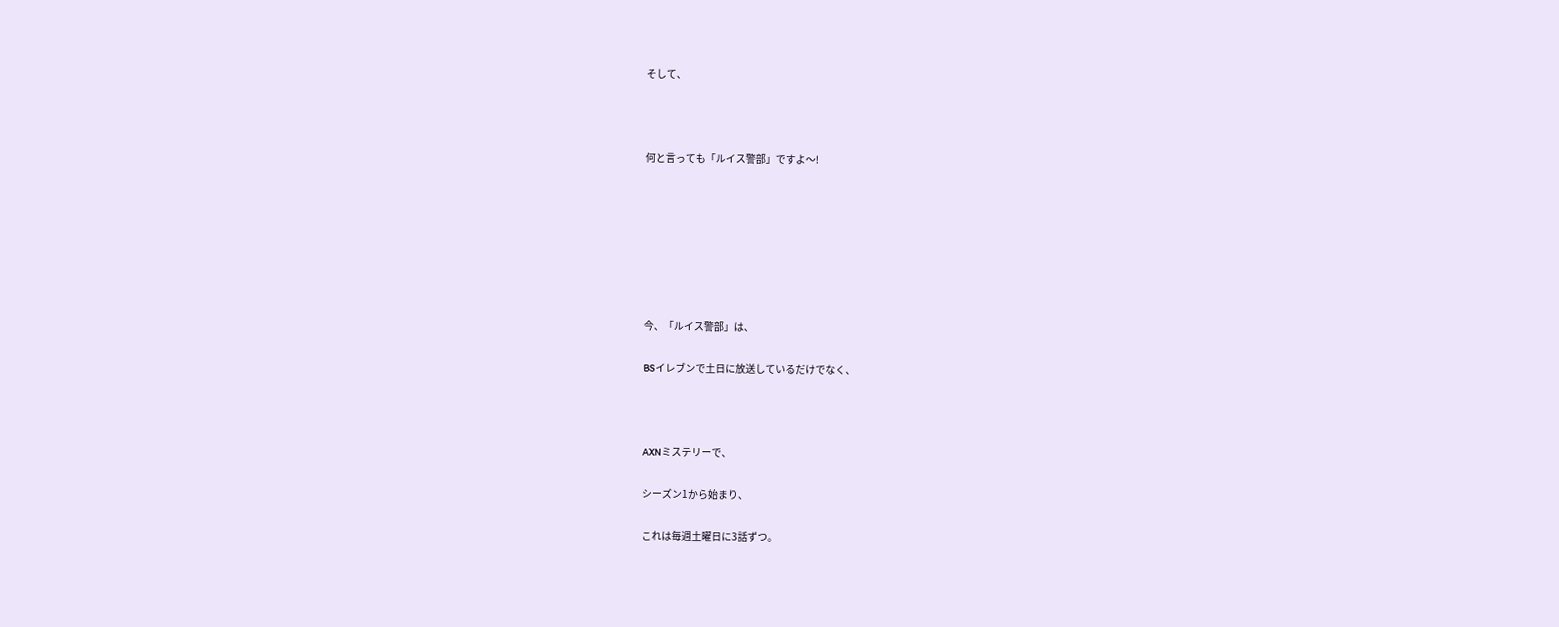そして、



何と言っても「ルイス警部」ですよ〜!







今、「ルイス警部」は、

BSイレブンで土日に放送しているだけでなく、



AXNミステリーで、

シーズン1から始まり、

これは毎週土曜日に3話ずつ。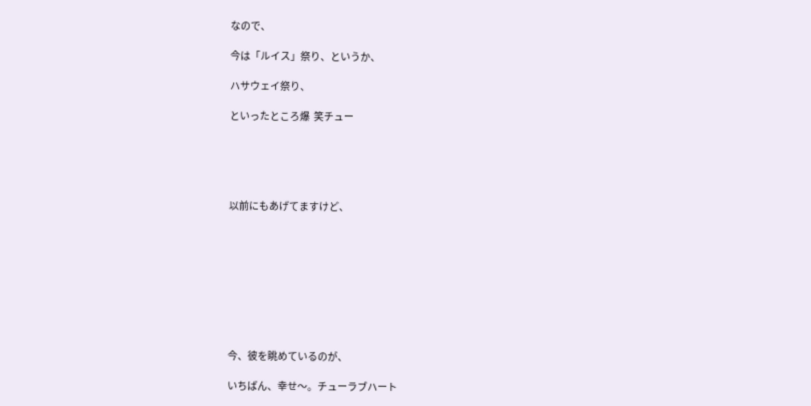なので、

今は「ルイス」祭り、というか、

ハサウェイ祭り、

といったところ爆  笑チュー





以前にもあげてますけど、









今、彼を眺めているのが、

いちばん、幸せ〜。チューラブハート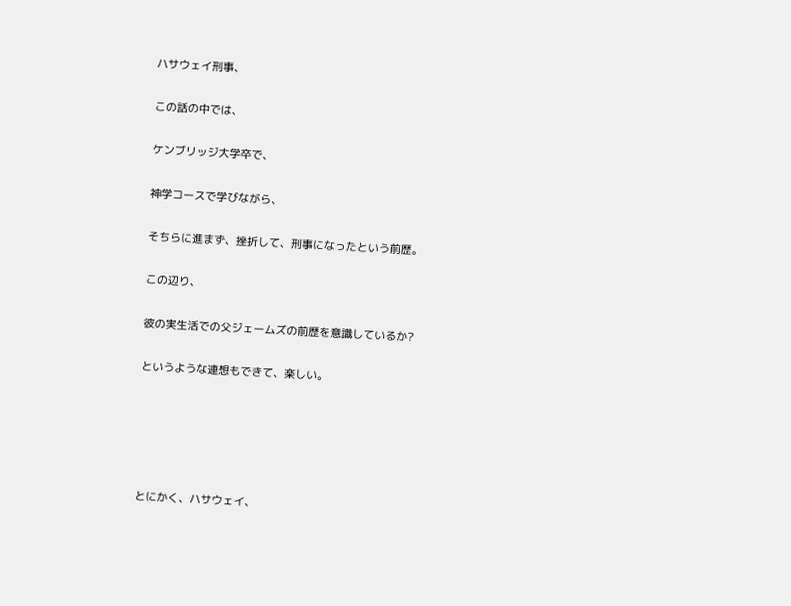ハサウェイ刑事、

この話の中では、

ケンブリッジ大学卒で、

神学コースで学びながら、

そちらに進まず、挫折して、刑事になったという前歴。

この辺り、

彼の実生活での父ジェームズの前歴を意識しているか?

というような連想もできて、楽しい。





とにかく、ハサウェイ、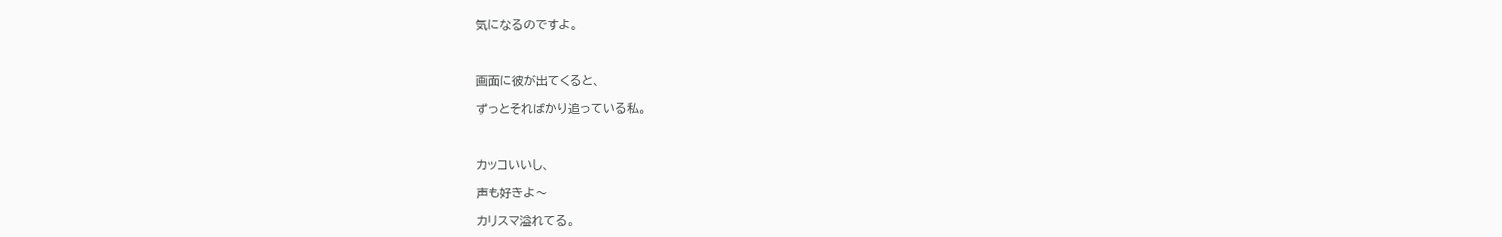気になるのですよ。



画面に彼が出てくると、

ずっとそればかり追っている私。



カッコいいし、

声も好きよ〜

カリスマ溢れてる。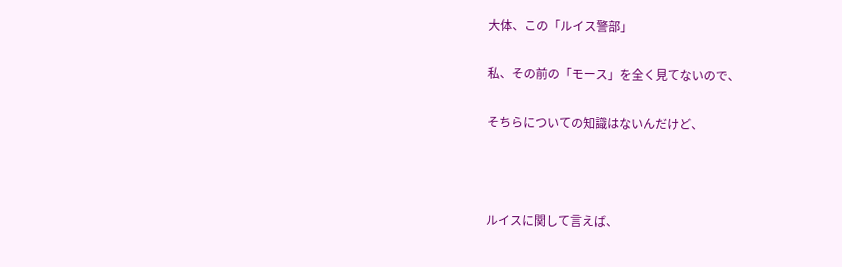大体、この「ルイス警部」

私、その前の「モース」を全く見てないので、

そちらについての知識はないんだけど、



ルイスに関して言えば、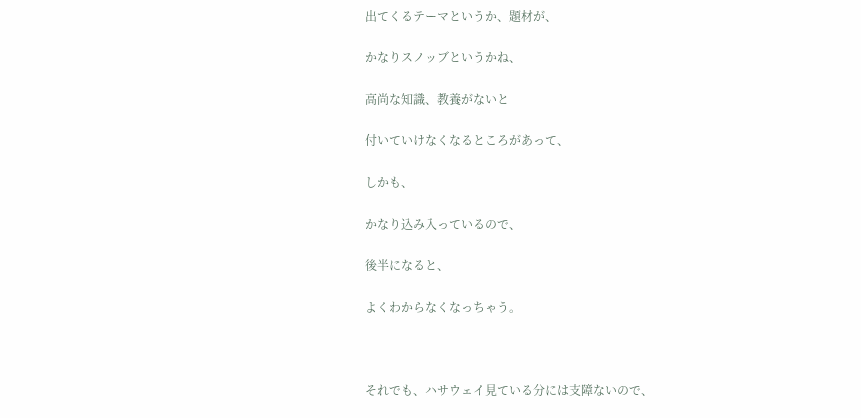出てくるテーマというか、題材が、

かなりスノッブというかね、

高尚な知識、教養がないと

付いていけなくなるところがあって、

しかも、

かなり込み入っているので、

後半になると、

よくわからなくなっちゃう。



それでも、ハサウェイ見ている分には支障ないので、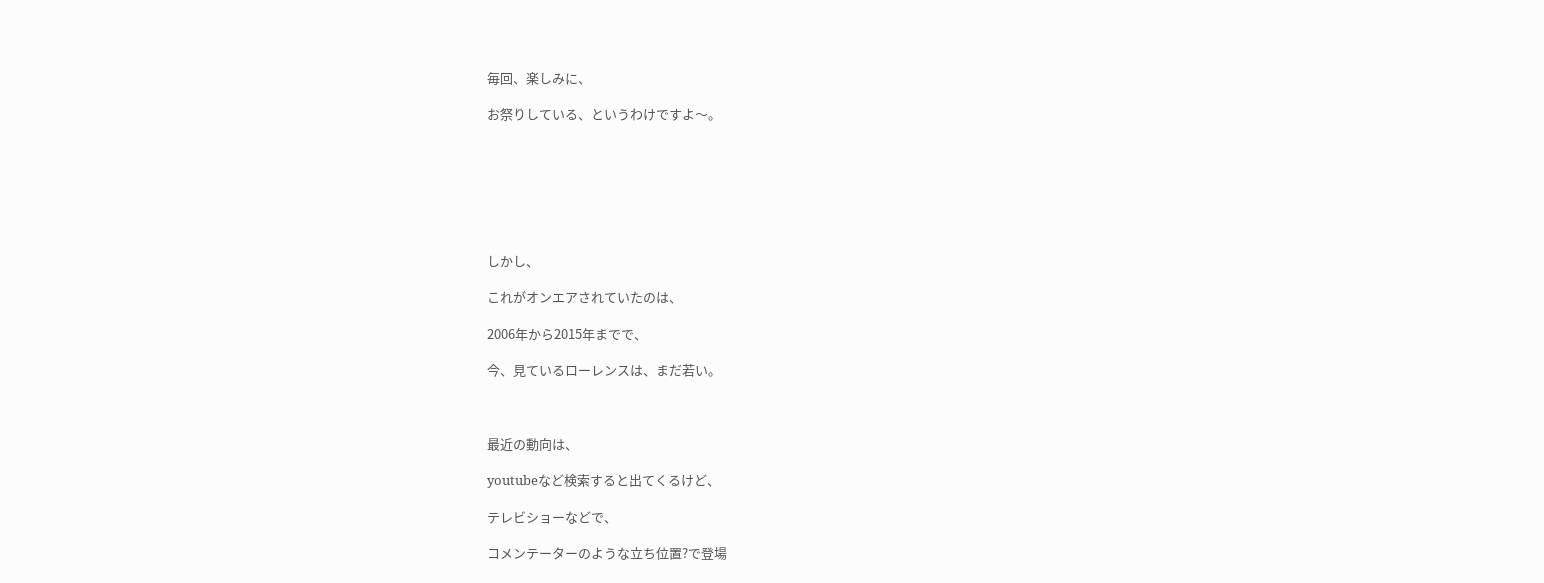毎回、楽しみに、

お祭りしている、というわけですよ〜。







しかし、

これがオンエアされていたのは、

2006年から2015年までで、

今、見ているローレンスは、まだ若い。



最近の動向は、

youtubeなど検索すると出てくるけど、

テレビショーなどで、

コメンテーターのような立ち位置?で登場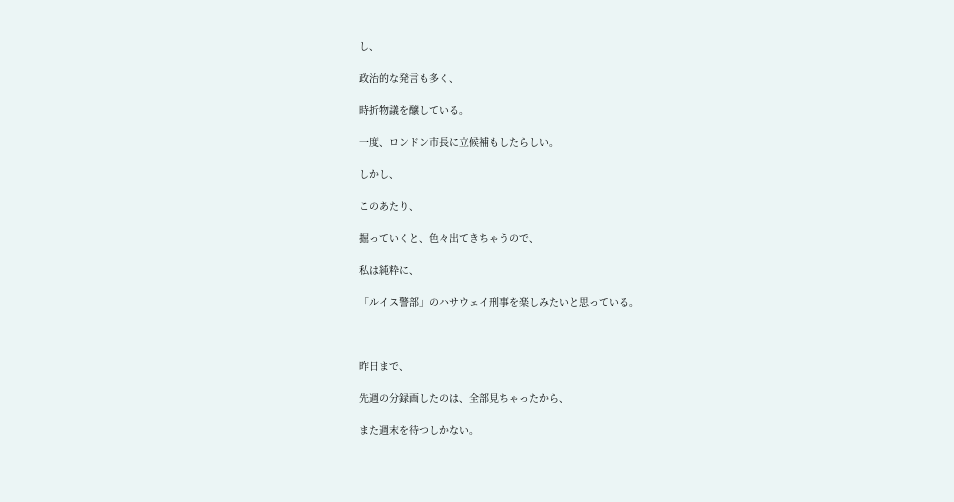し、

政治的な発言も多く、

時折物議を醸している。

一度、ロンドン市長に立候補もしたらしい。

しかし、

このあたり、

掘っていくと、色々出てきちゃうので、

私は純粋に、

「ルイス警部」のハサウェイ刑事を楽しみたいと思っている。



昨日まで、

先週の分録画したのは、全部見ちゃったから、

また週末を待つしかない。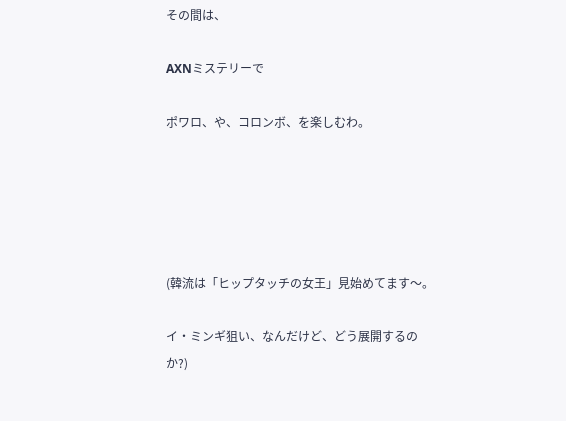その間は、

AXNミステリーで

ポワロ、や、コロンボ、を楽しむわ。





(韓流は「ヒップタッチの女王」見始めてます〜。

イ・ミンギ狙い、なんだけど、どう展開するのか?)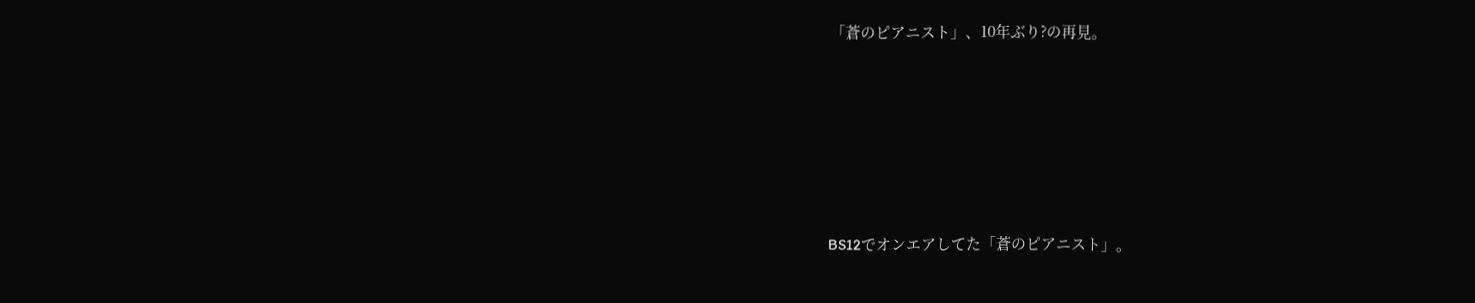「蒼のピアニスト」、10年ぶり?の再見。







BS12でオンエアしてた「蒼のピアニスト」。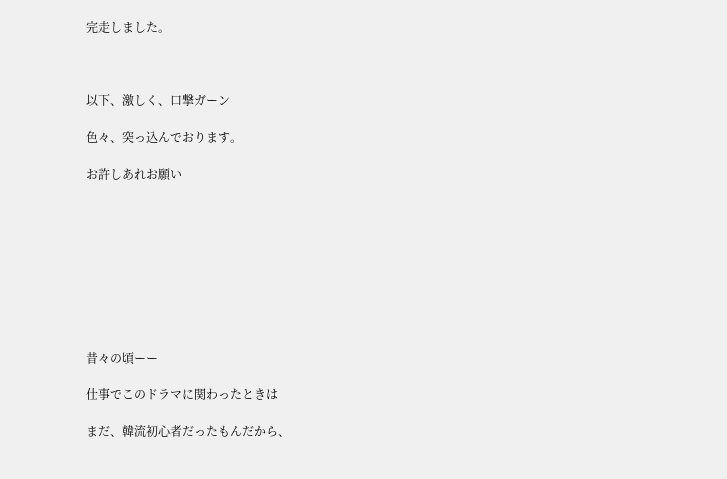完走しました。



以下、激しく、口撃ガーン

色々、突っ込んでおります。

お許しあれお願い









昔々の頃ーー

仕事でこのドラマに関わったときは

まだ、韓流初心者だったもんだから、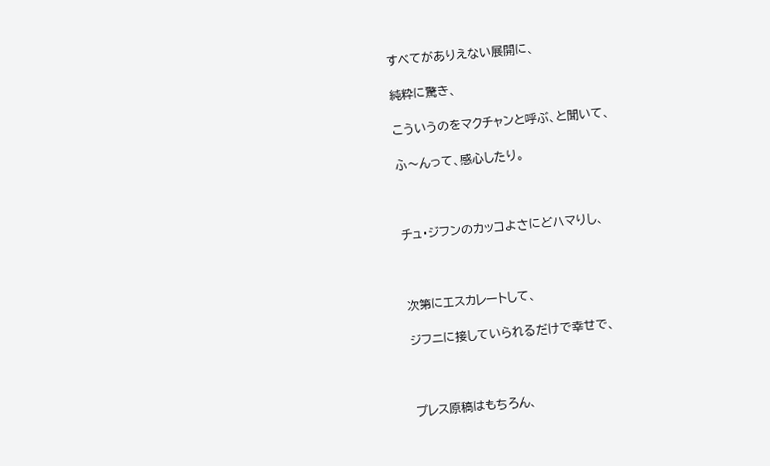すべてがありえない展開に、

純粋に驚き、

こういうのをマクチャンと呼ぶ、と聞いて、

ふ〜んって、感心したり。



チュ・ジフンのカッコよさにどハマりし、



次第にエスカレートして、

ジフニに接していられるだけで幸せで、



プレス原稿はもちろん、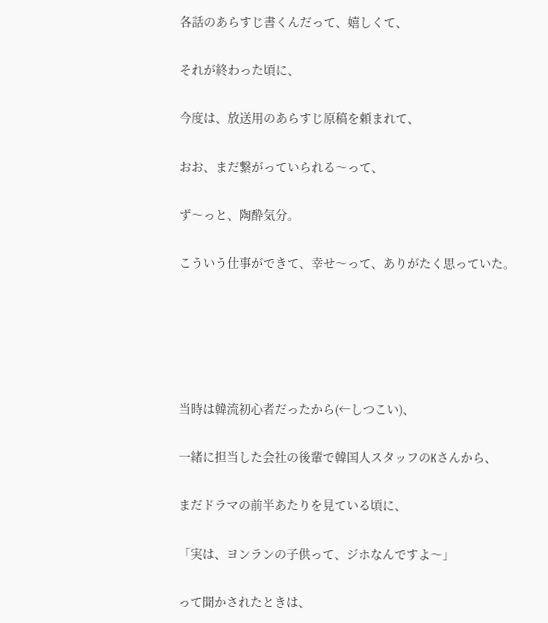各話のあらすじ書くんだって、嬉しくて、

それが終わった頃に、

今度は、放送用のあらすじ原稿を頼まれて、

おお、まだ繋がっていられる〜って、

ず〜っと、陶酔気分。

こういう仕事ができて、幸せ〜って、ありがたく思っていた。





当時は韓流初心者だったから(←しつこい)、

一緒に担当した会社の後輩で韓国人スタッフのKさんから、

まだドラマの前半あたりを見ている頃に、

「実は、ヨンランの子供って、ジホなんですよ〜」

って聞かされたときは、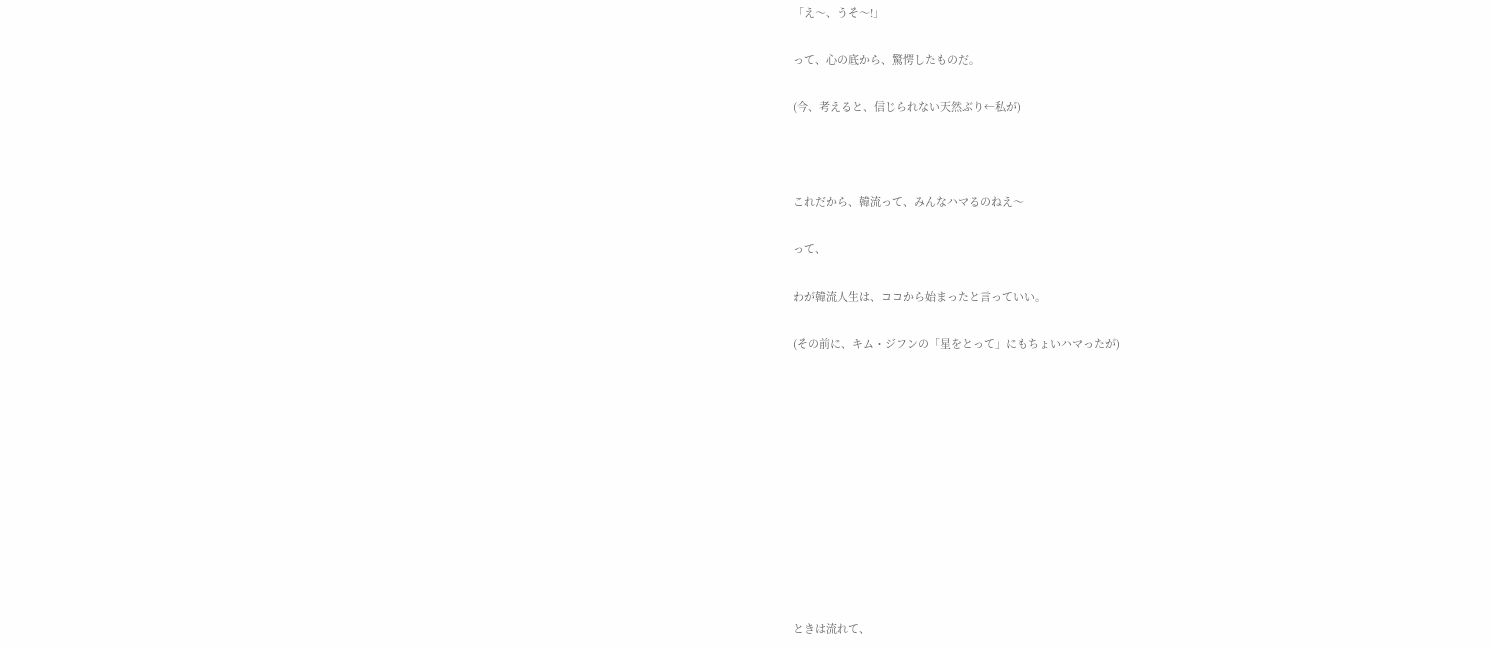「え〜、うそ〜!」

って、心の底から、驚愕したものだ。

(今、考えると、信じられない天然ぶり←私が)



これだから、韓流って、みんなハマるのねえ〜

って、

わが韓流人生は、ココから始まったと言っていい。

(その前に、キム・ジフンの「星をとって」にもちょいハマったが)











ときは流れて、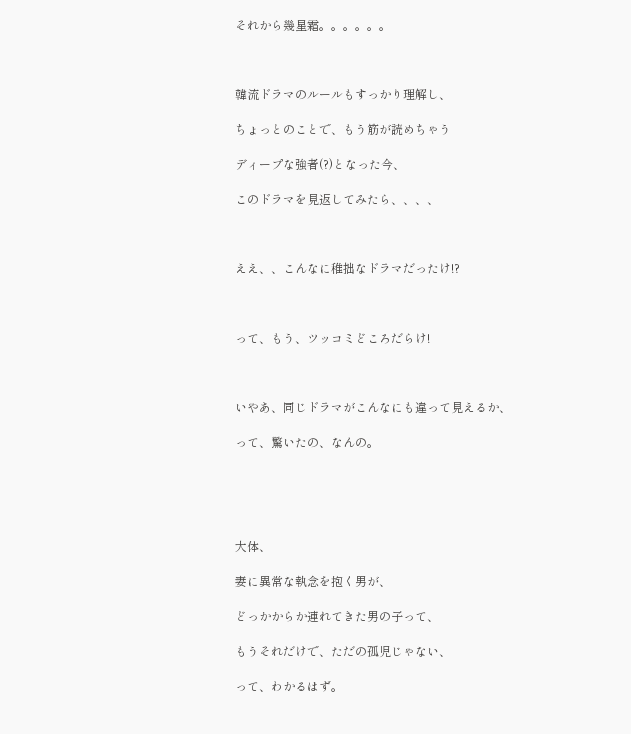それから幾星霜。。。。。。



韓流ドラマのルールもすっかり理解し、

ちょっとのことで、もう筋が読めちゃう

ディープな強者(?)となった今、

このドラマを見返してみたら、、、、



ええ、、こんなに稚拙なドラマだったけ!?



って、もう、ツッコミどころだらけ!



いやあ、同じドラマがこんなにも違って見えるか、

って、驚いたの、なんの。





大体、

妻に異常な執念を抱く男が、

どっかからか連れてきた男の子って、

もうそれだけで、ただの孤児じゃない、

って、わかるはず。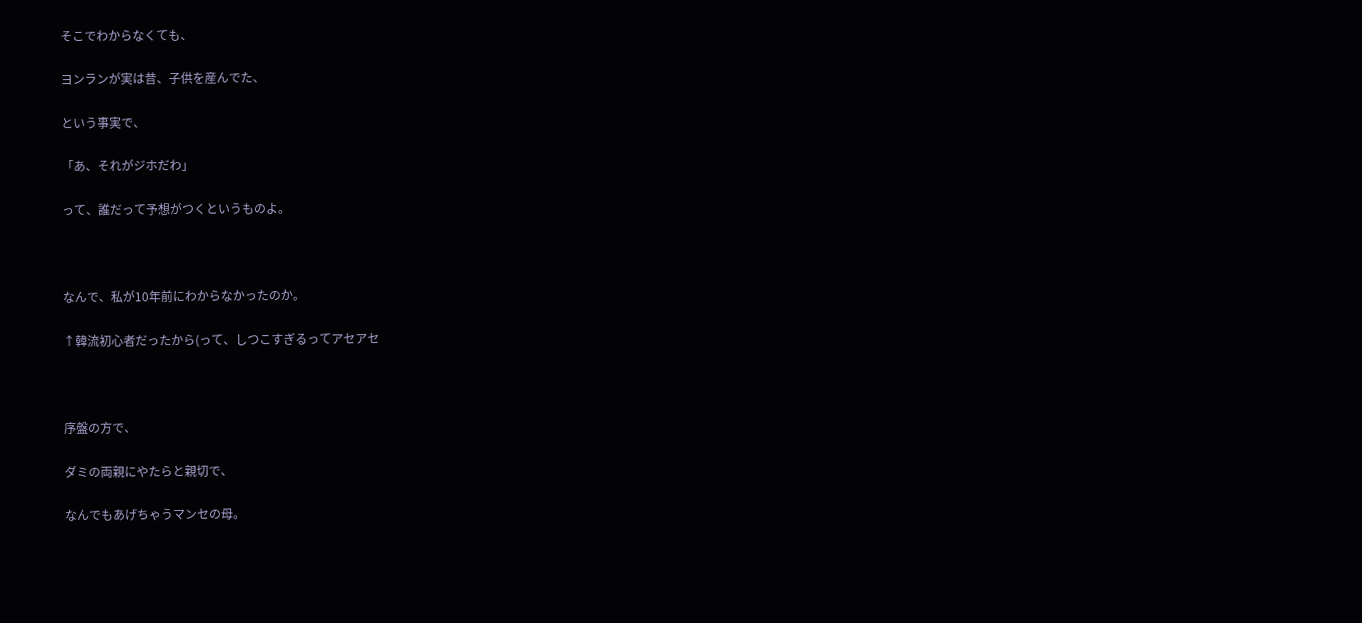そこでわからなくても、

ヨンランが実は昔、子供を産んでた、

という事実で、

「あ、それがジホだわ」

って、誰だって予想がつくというものよ。



なんで、私が10年前にわからなかったのか。

↑韓流初心者だったから(って、しつこすぎるってアセアセ



序盤の方で、

ダミの両親にやたらと親切で、

なんでもあげちゃうマンセの母。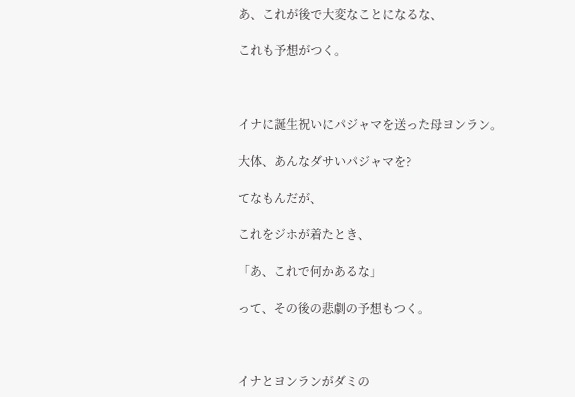あ、これが後で大変なことになるな、

これも予想がつく。



イナに誕生祝いにパジャマを送った母ヨンラン。

大体、あんなダサいパジャマを?

てなもんだが、

これをジホが着たとき、

「あ、これで何かあるな」

って、その後の悲劇の予想もつく。



イナとヨンランがダミの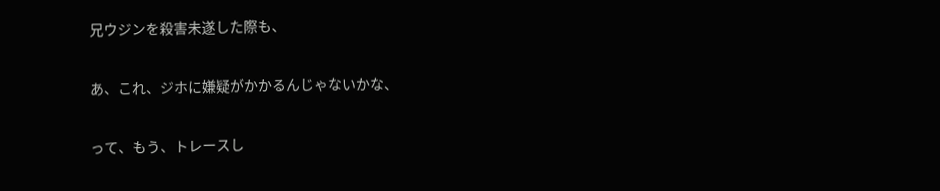兄ウジンを殺害未遂した際も、

あ、これ、ジホに嫌疑がかかるんじゃないかな、

って、もう、トレースし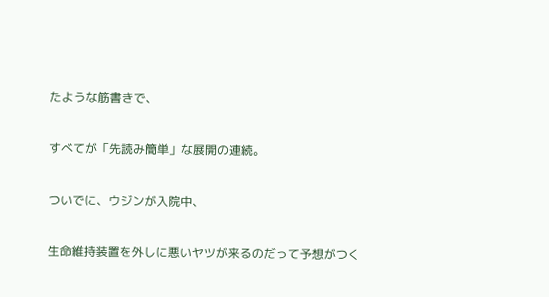たような筋書きで、

すべてが「先読み簡単」な展開の連続。

ついでに、ウジンが入院中、

生命維持装置を外しに悪いヤツが来るのだって予想がつく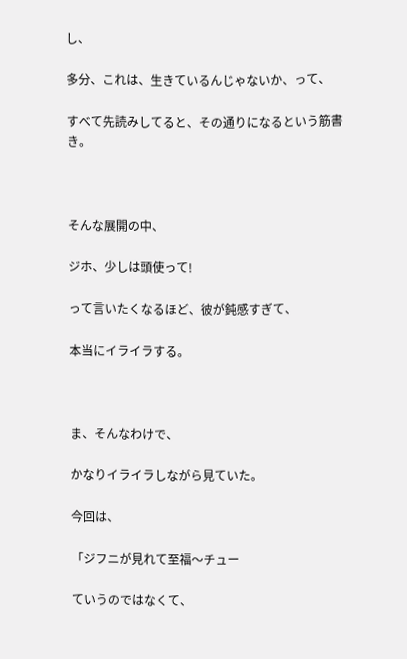し、

多分、これは、生きているんじゃないか、って、

すべて先読みしてると、その通りになるという筋書き。



そんな展開の中、

ジホ、少しは頭使って!

って言いたくなるほど、彼が鈍感すぎて、

本当にイライラする。



ま、そんなわけで、

かなりイライラしながら見ていた。

今回は、

「ジフニが見れて至福〜チュー

ていうのではなくて、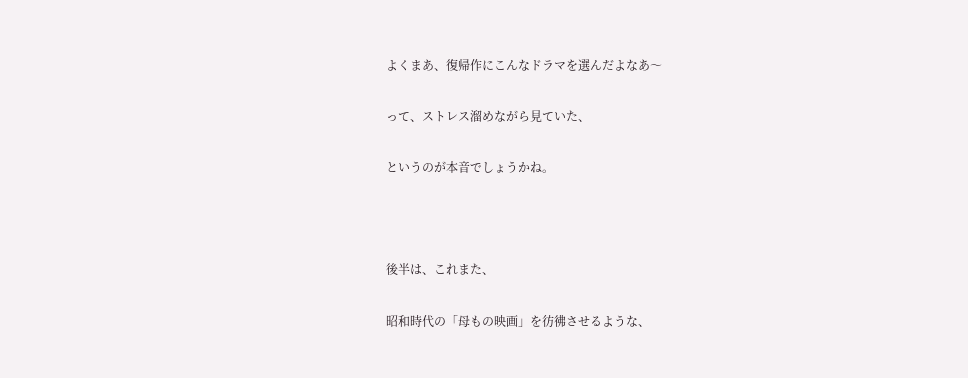よくまあ、復帰作にこんなドラマを選んだよなあ〜

って、ストレス溜めながら見ていた、

というのが本音でしょうかね。



後半は、これまた、

昭和時代の「母もの映画」を彷彿させるような、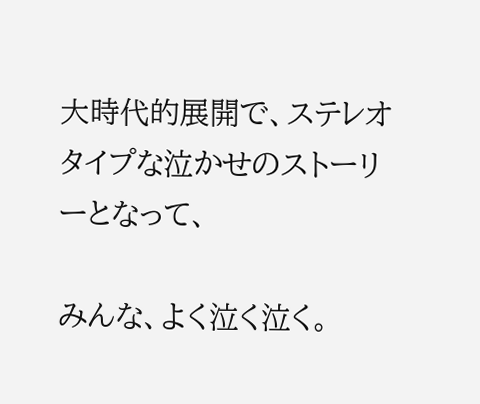大時代的展開で、ステレオタイプな泣かせのストーリーとなって、

みんな、よく泣く泣く。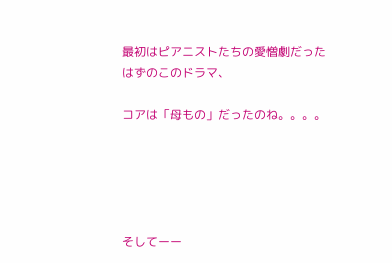最初はピアニストたちの愛憎劇だったはずのこのドラマ、

コアは「母もの」だったのね。。。。





そしてーー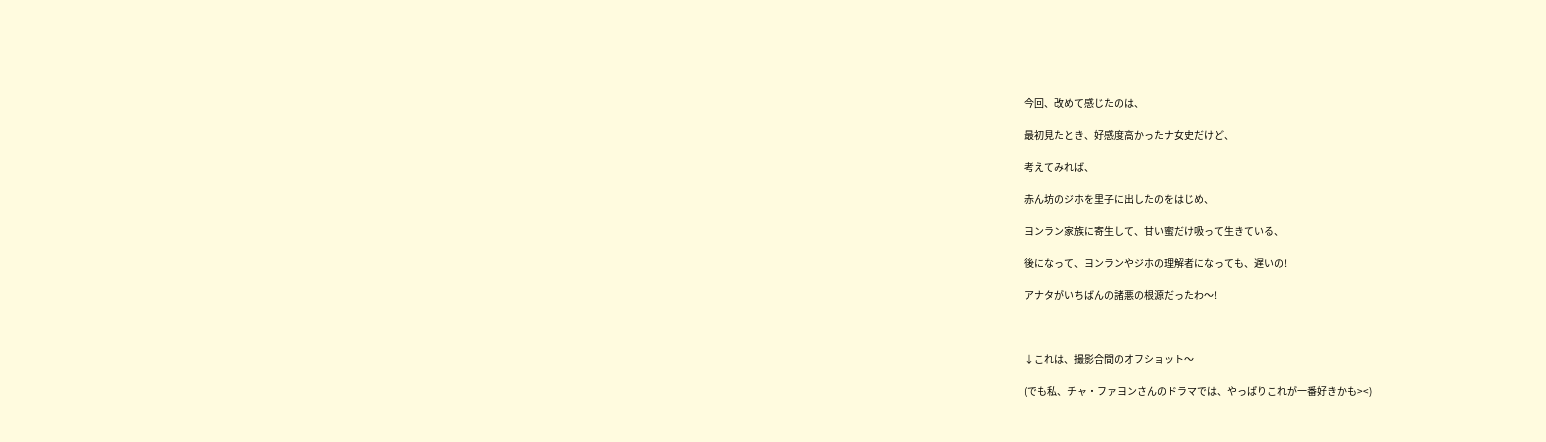今回、改めて感じたのは、

最初見たとき、好感度高かったナ女史だけど、

考えてみれば、

赤ん坊のジホを里子に出したのをはじめ、

ヨンラン家族に寄生して、甘い蜜だけ吸って生きている、

後になって、ヨンランやジホの理解者になっても、遅いの!

アナタがいちばんの諸悪の根源だったわ〜!



↓これは、撮影合間のオフショット〜

(でも私、チャ・ファヨンさんのドラマでは、やっぱりこれが一番好きかも><)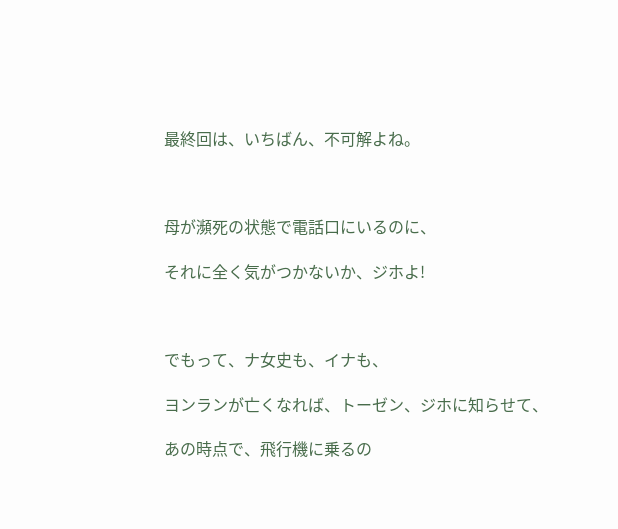最終回は、いちばん、不可解よね。



母が瀕死の状態で電話口にいるのに、

それに全く気がつかないか、ジホよ!



でもって、ナ女史も、イナも、

ヨンランが亡くなれば、トーゼン、ジホに知らせて、

あの時点で、飛行機に乗るの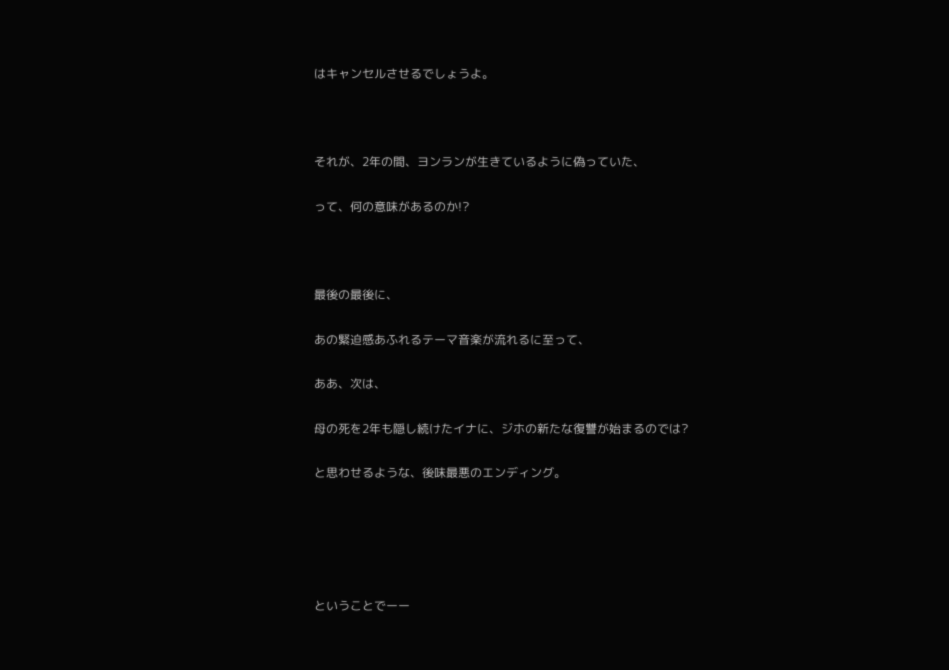はキャンセルさせるでしょうよ。



それが、2年の間、ヨンランが生きているように偽っていた、

って、何の意味があるのか!?



最後の最後に、

あの緊迫感あふれるテーマ音楽が流れるに至って、

ああ、次は、

母の死を2年も隠し続けたイナに、ジホの新たな復讐が始まるのでは?

と思わせるような、後味最悪のエンディング。





ということでーー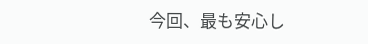今回、最も安心し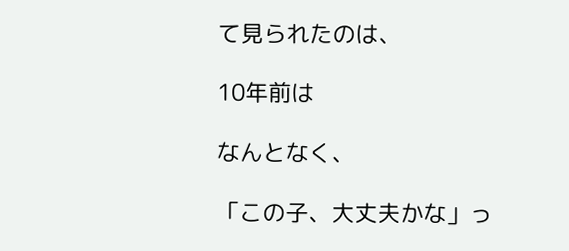て見られたのは、

10年前は

なんとなく、

「この子、大丈夫かな」っ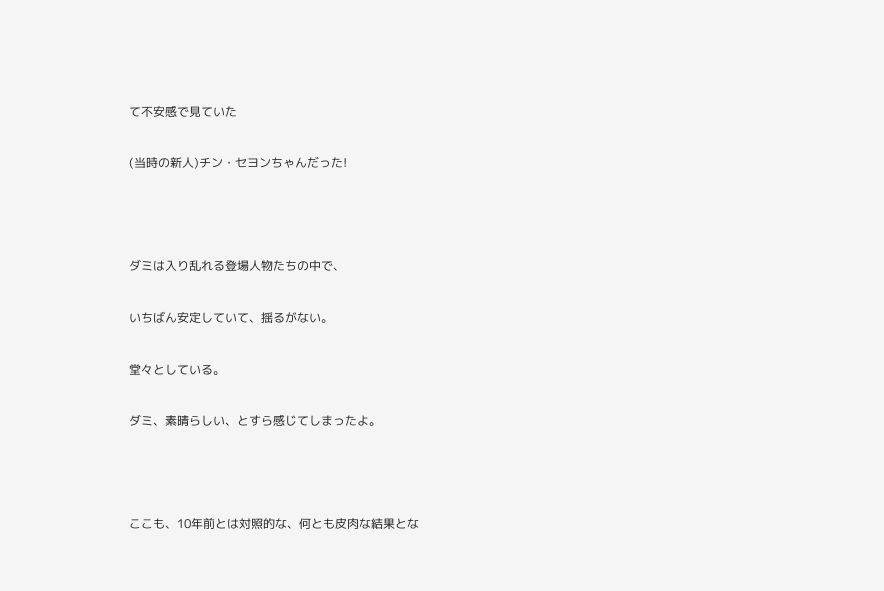て不安感で見ていた

(当時の新人)チン・セヨンちゃんだった!



ダミは入り乱れる登場人物たちの中で、

いちばん安定していて、揺るがない。

堂々としている。

ダミ、素晴らしい、とすら感じてしまったよ。



ここも、10年前とは対照的な、何とも皮肉な結果とな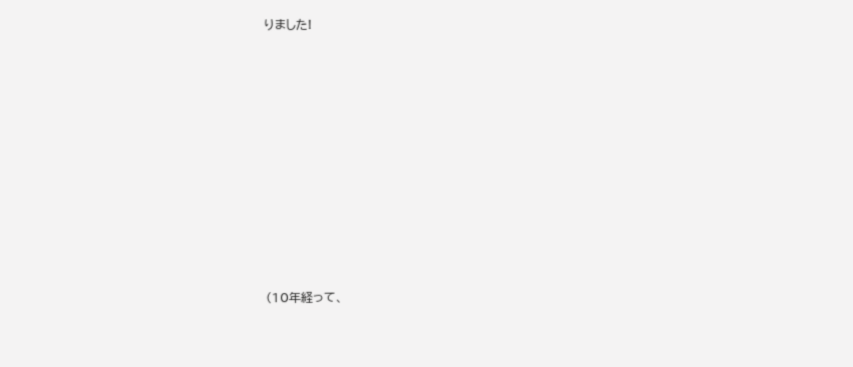りました!











(10年経って、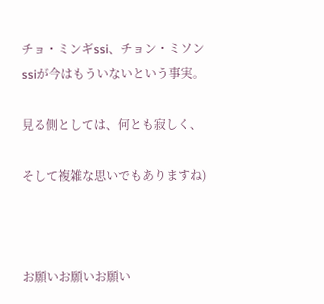チョ・ミンギssi、チョン・ミソンssiが今はもういないという事実。

見る側としては、何とも寂しく、

そして複雑な思いでもありますね)



お願いお願いお願い